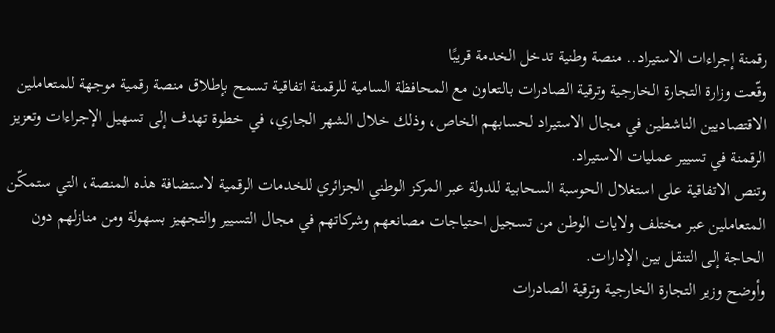رقمنة إجراءات الاستيراد.. منصة وطنية تدخل الخدمة قريبًا
وقّعت وزارة التجارة الخارجية وترقية الصادرات بالتعاون مع المحافظة السامية للرقمنة اتفاقية تسمح بإطلاق منصة رقمية موجهة للمتعاملين الاقتصاديين الناشطين في مجال الاستيراد لحسابهم الخاص، وذلك خلال الشهر الجاري، في خطوة تهدف إلى تسهيل الإجراءات وتعزيز الرقمنة في تسيير عمليات الاستيراد.
وتنص الاتفاقية على استغلال الحوسبة السحابية للدولة عبر المركز الوطني الجزائري للخدمات الرقمية لاستضافة هذه المنصة، التي ستمكّن المتعاملين عبر مختلف ولايات الوطن من تسجيل احتياجات مصانعهم وشركاتهم في مجال التسيير والتجهيز بسهولة ومن منازلهم دون الحاجة إلى التنقل بين الإدارات.
وأوضح وزير التجارة الخارجية وترقية الصادرات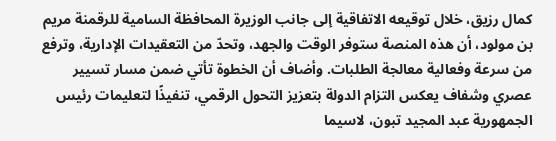كمال رزيق، خلال توقيعه الاتفاقية إلى جانب الوزيرة المحافظة السامية للرقمنة مريم بن مولود، أن هذه المنصة ستوفر الوقت والجهد، وتحدّ من التعقيدات الإدارية، وترفع من سرعة وفعالية معالجة الطلبات. وأضاف أن الخطوة تأتي ضمن مسار تسيير عصري وشفاف يعكس التزام الدولة بتعزيز التحول الرقمي، تنفيذًا لتعليمات رئيس الجمهورية عبد المجيد تبون، لاسيما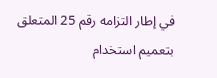في إطار التزامه رقم 25 المتعلق بتعميم استخدام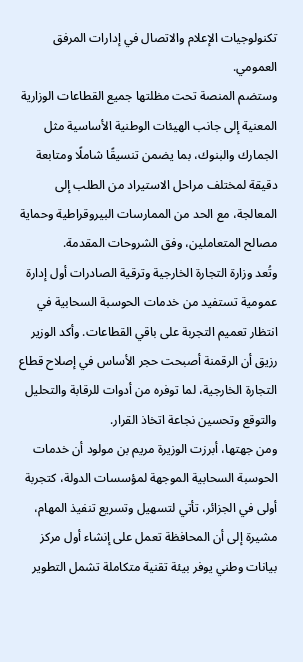تكنولوجيات الإعلام والاتصال في إدارات المرفق العمومي.
وستضم المنصة تحت مظلتها جميع القطاعات الوزارية المعنية إلى جانب الهيئات الوطنية الأساسية مثل الجمارك والبنوك، بما يضمن تنسيقًا شاملًا ومتابعة دقيقة لمختلف مراحل الاستيراد من الطلب إلى المعالجة، مع الحد من الممارسات البيروقراطية وحماية مصالح المتعاملين، وفق الشروحات المقدمة.
وتُعد وزارة التجارة الخارجية وترقية الصادرات أول إدارة عمومية تستفيد من خدمات الحوسبة السحابية في انتظار تعميم التجربة على باقي القطاعات. وأكد الوزير رزيق أن الرقمنة أصبحت حجر الأساس في إصلاح قطاع التجارة الخارجية، لما توفره من أدوات للرقابة والتحليل والتوقع وتحسين نجاعة اتخاذ القرار.
ومن جهتها، أبرزت الوزيرة مريم بن مولود أن خدمات الحوسبة السحابية الموجهة لمؤسسات الدولة، كتجربة أولى في الجزائر، تأتي لتسهيل وتسريع تنفيذ المهام، مشيرة إلى أن المحافظة تعمل على إنشاء أول مركز بيانات وطني يوفر بيئة تقنية متكاملة تشمل التطوير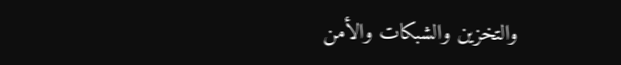والتخزين والشبكات والأمن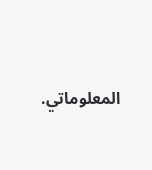المعلوماتي.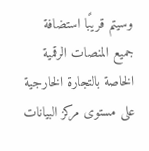وسيتم قريبًا استضافة جميع المنصات الرقمية الخاصة بالتجارة الخارجية على مستوى مركز البيانات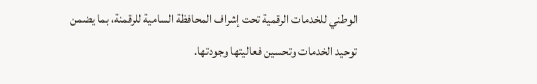الوطني للخدمات الرقمية تحت إشراف المحافظة السامية للرقمنة، بما يضمن توحيد الخدمات وتحسين فعاليتها وجودتها.